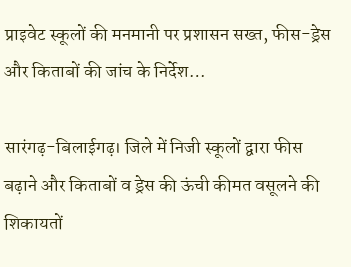प्राइवेट स्कूलों की मनमानी पर प्रशासन सख्त, फीस-ड्रेस और किताबों की जांच के निर्देश…

सारंगढ़-बिलाईगढ़। जिले में निजी स्कूलों द्वारा फीस बढ़ाने और किताबों व ड्रेस की ऊंची कीमत वसूलने की शिकायतों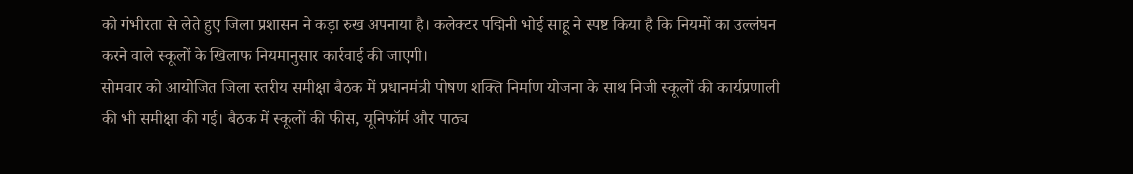को गंभीरता से लेते हुए जिला प्रशासन ने कड़ा रुख अपनाया है। कलेक्टर पद्मिनी भोई साहू ने स्पष्ट किया है कि नियमों का उल्लंघन करने वाले स्कूलों के खिलाफ नियमानुसार कार्रवाई की जाएगी।
सोमवार को आयोजित जिला स्तरीय समीक्षा बैठक में प्रधानमंत्री पोषण शक्ति निर्माण योजना के साथ निजी स्कूलों की कार्यप्रणाली की भी समीक्षा की गई। बैठक में स्कूलों की फीस, यूनिफॉर्म और पाठ्य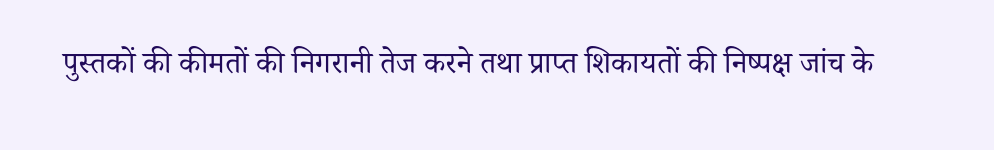पुस्तकों की कीमतों की निगरानी तेज करने तथा प्राप्त शिकायतों की निष्पक्ष जांच के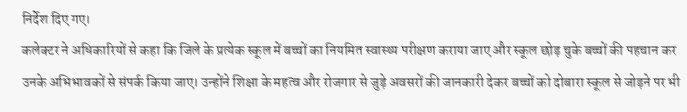निर्देश दिए गए।
कलेक्टर ने अधिकारियों से कहा कि जिले के प्रत्येक स्कूल में बच्चों का नियमित स्वास्थ्य परीक्षण कराया जाए और स्कूल छोड़ चुके बच्चों की पहचान कर उनके अभिभावकों से संपर्क किया जाए। उन्होंने शिक्षा के महत्व और रोजगार से जुड़े अवसरों की जानकारी देकर बच्चों को दोबारा स्कूल से जोड़ने पर भी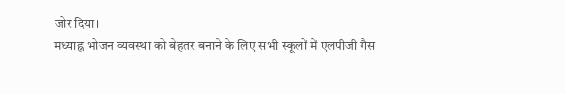जोर दिया।
मध्याह्न भोजन व्यवस्था को बेहतर बनाने के लिए सभी स्कूलों में एलपीजी गैस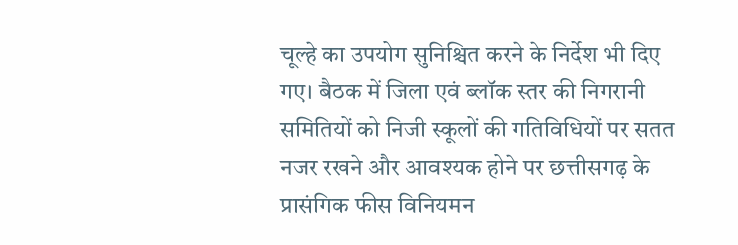चूल्हे का उपयोग सुनिश्चित करने के निर्देश भी दिए गए। बैठक में जिला एवं ब्लॉक स्तर की निगरानी समितियों को निजी स्कूलों की गतिविधियों पर सतत नजर रखने और आवश्यक होने पर छत्तीसगढ़ के प्रासंगिक फीस विनियमन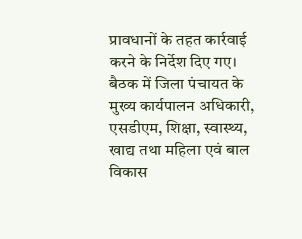प्रावधानों के तहत कार्रवाई करने के निर्देश दिए गए।
बैठक में जिला पंचायत के मुख्य कार्यपालन अधिकारी, एसडीएम, शिक्षा, स्वास्थ्य, खाद्य तथा महिला एवं बाल विकास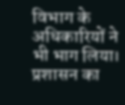विभाग के अधिकारियों ने भी भाग लिया। प्रशासन का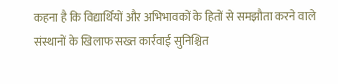कहना है कि विद्यार्थियों और अभिभावकों के हितों से समझौता करने वाले संस्थानों के खिलाफ सख्त कार्रवाई सुनिश्चित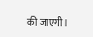की जाएगी।